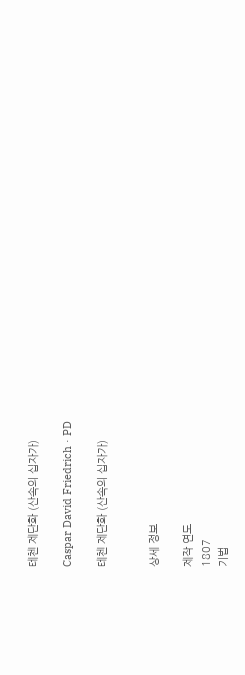테첸 제단화 (산속의 십자가)

Caspar David Friedrich · PD

테첸 제단화 (산속의 십자가)


상세 정보

제작 연도
1807
기법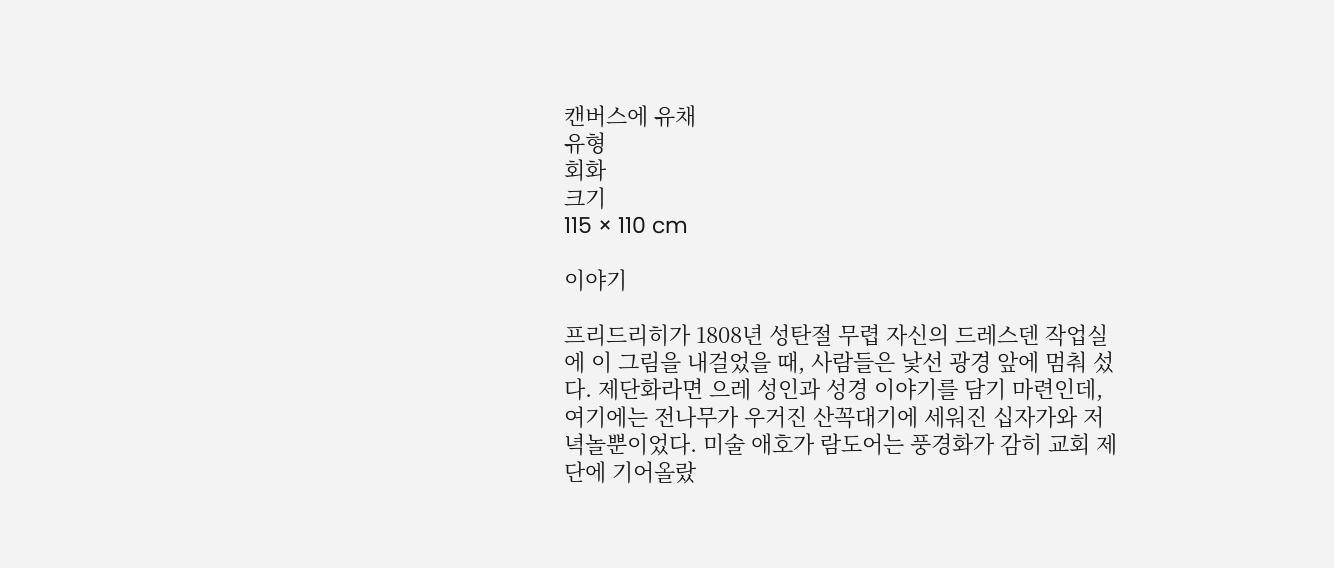캔버스에 유채
유형
회화
크기
115 × 110 cm

이야기

프리드리히가 1808년 성탄절 무렵 자신의 드레스덴 작업실에 이 그림을 내걸었을 때, 사람들은 낯선 광경 앞에 멈춰 섰다. 제단화라면 으레 성인과 성경 이야기를 담기 마련인데, 여기에는 전나무가 우거진 산꼭대기에 세워진 십자가와 저녁놀뿐이었다. 미술 애호가 람도어는 풍경화가 감히 교회 제단에 기어올랐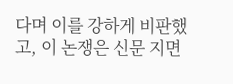다며 이를 강하게 비판했고, 이 논쟁은 신문 지면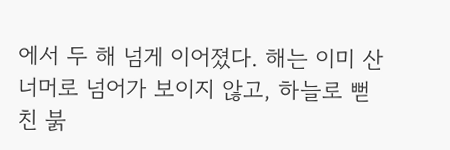에서 두 해 넘게 이어졌다. 해는 이미 산 너머로 넘어가 보이지 않고, 하늘로 뻗친 붉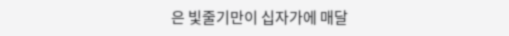은 빛줄기만이 십자가에 매달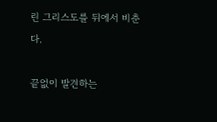린 그리스도를 뒤에서 비춘다.

끝없이 발견하는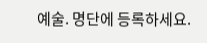예술. 명단에 등록하세요.